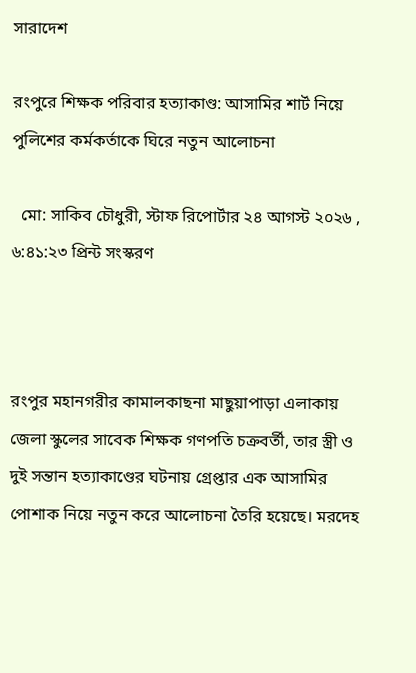সারাদেশ

রংপুরে শিক্ষক পরিবার হত্যাকাণ্ড: আসামির শার্ট নিয়ে পুলিশের কর্মকর্তাকে ঘিরে নতুন আলোচনা

  মো: সাকিব চৌধুরী, স্টাফ রিপোর্টার ২৪ আগস্ট ২০২৬ , ৬:৪১:২৩ প্রিন্ট সংস্করণ



রংপুর মহানগরীর কামালকাছনা মাছুয়াপাড়া এলাকায় জেলা স্কুলের সাবেক শিক্ষক গণপতি চক্রবর্তী, তার স্ত্রী ও দুই সন্তান হত্যাকাণ্ডের ঘটনায় গ্রেপ্তার এক আসামির পোশাক নিয়ে নতুন করে আলোচনা তৈরি হয়েছে। মরদেহ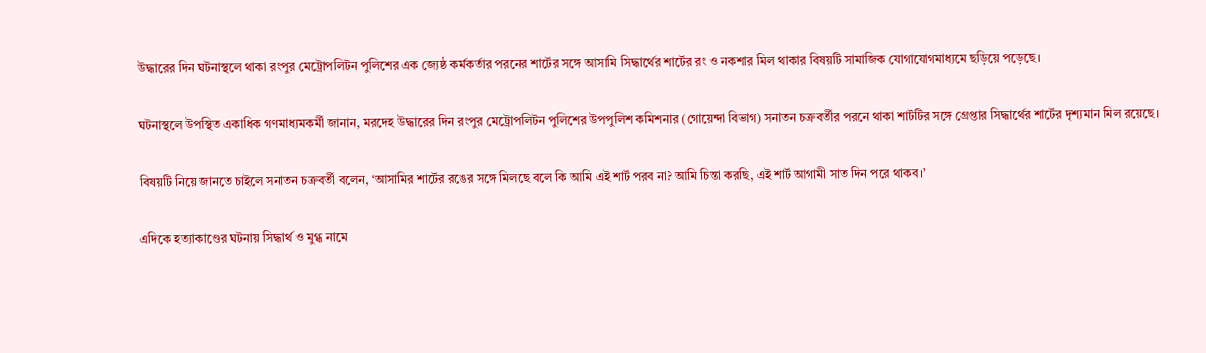উদ্ধারের দিন ঘটনাস্থলে থাকা রংপুর মেট্রোপলিটন পুলিশের এক জ্যেষ্ঠ কর্মকর্তার পরনের শার্টের সঙ্গে আসামি সিদ্ধার্থের শার্টের রং ও নকশার মিল থাকার বিষয়টি সামাজিক যোগাযোগমাধ্যমে ছড়িয়ে পড়েছে।

ঘটনাস্থলে উপস্থিত একাধিক গণমাধ্যমকর্মী জানান, মরদেহ উদ্ধারের দিন রংপুর মেট্রোপলিটন পুলিশের উপপুলিশ কমিশনার (গোয়েন্দা বিভাগ) সনাতন চক্রবর্তীর পরনে থাকা শার্টটির সঙ্গে গ্রেপ্তার সিদ্ধার্থের শার্টের দৃশ্যমান মিল রয়েছে।

বিষয়টি নিয়ে জানতে চাইলে সনাতন চক্রবর্তী বলেন, ‘আসামির শার্টের রঙের সঙ্গে মিলছে বলে কি আমি এই শার্ট পরব না? আমি চিন্তা করছি, এই শার্ট আগামী সাত দিন পরে থাকব।’

এদিকে হত্যাকাণ্ডের ঘটনায় সিদ্ধার্থ ও মুগ্ধ নামে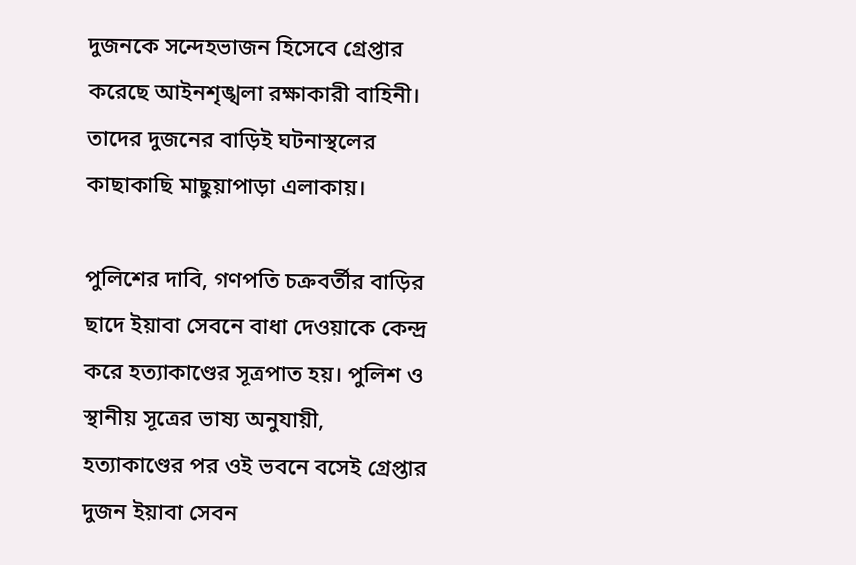দুজনকে সন্দেহভাজন হিসেবে গ্রেপ্তার করেছে আইনশৃঙ্খলা রক্ষাকারী বাহিনী। তাদের দুজনের বাড়িই ঘটনাস্থলের কাছাকাছি মাছুয়াপাড়া এলাকায়।

পুলিশের দাবি, গণপতি চক্রবর্তীর বাড়ির ছাদে ইয়াবা সেবনে বাধা দেওয়াকে কেন্দ্র করে হত্যাকাণ্ডের সূত্রপাত হয়। পুলিশ ও স্থানীয় সূত্রের ভাষ্য অনুযায়ী, হত্যাকাণ্ডের পর ওই ভবনে বসেই গ্রেপ্তার দুজন ইয়াবা সেবন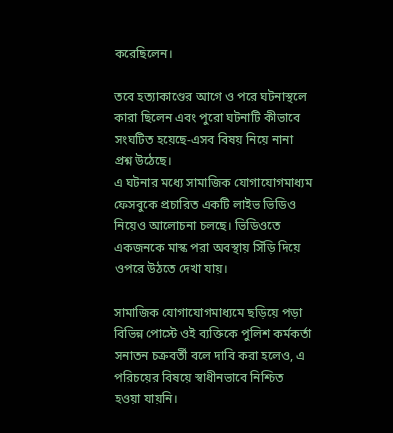করেছিলেন।

তবে হত্যাকাণ্ডের আগে ও পরে ঘটনাস্থলে কারা ছিলেন এবং পুরো ঘটনাটি কীভাবে সংঘটিত হয়েছে-এসব বিষয় নিয়ে নানা প্রশ্ন উঠেছে।
এ ঘটনার মধ্যে সামাজিক যোগাযোগমাধ্যম ফেসবুকে প্রচারিত একটি লাইভ ভিডিও নিয়েও আলোচনা চলছে। ভিডিওতে একজনকে মাস্ক পরা অবস্থায় সিঁড়ি দিয়ে ওপরে উঠতে দেখা যায়।

সামাজিক যোগাযোগমাধ্যমে ছড়িয়ে পড়া বিভিন্ন পোস্টে ওই ব্যক্তিকে পুলিশ কর্মকর্তা সনাতন চক্রবর্তী বলে দাবি করা হলেও, এ পরিচয়ের বিষয়ে স্বাধীনভাবে নিশ্চিত হওয়া যায়নি।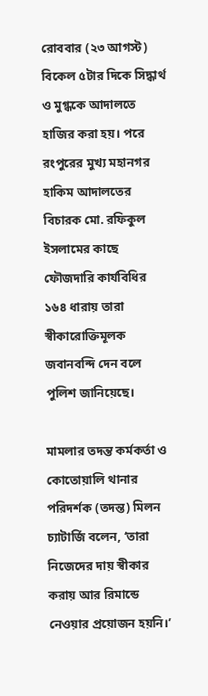রোববার (২৩ আগস্ট) বিকেল ৫টার দিকে সিদ্ধার্থ ও মুগ্ধকে আদালতে হাজির করা হয়। পরে রংপুরের মুখ্য মহানগর হাকিম আদালতের বিচারক মো. রফিকুল ইসলামের কাছে ফৌজদারি কার্যবিধির ১৬৪ ধারায় তারা স্বীকারোক্তিমূলক জবানবন্দি দেন বলে পুলিশ জানিয়েছে।

মামলার তদন্ত কর্মকর্তা ও কোতোয়ালি থানার পরিদর্শক (তদন্ত) মিলন চ্যাটার্জি বলেন, ‘তারা নিজেদের দায় স্বীকার করায় আর রিমান্ডে নেওয়ার প্রয়োজন হয়নি।’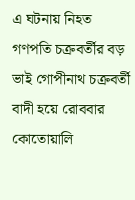এ ঘটনায় নিহত গণপতি চক্রবর্তীর বড় ভাই গোপীনাথ চক্রবর্তী বাদী হয়ে রোববার কোতোয়ালি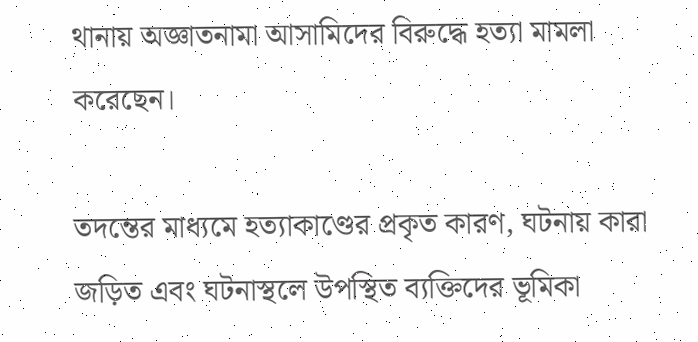থানায় অজ্ঞাতনামা আসামিদের বিরুদ্ধে হত্যা মামলা করেছেন।

তদন্তের মাধ্যমে হত্যাকাণ্ডের প্রকৃত কারণ, ঘটনায় কারা জড়িত এবং ঘটনাস্থলে উপস্থিত ব্যক্তিদের ভূমিকা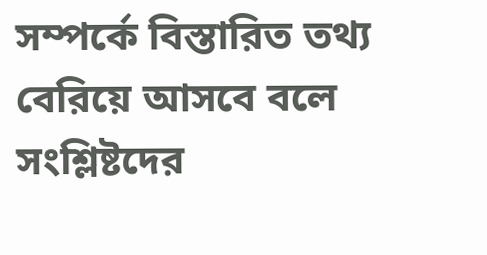সম্পর্কে বিস্তারিত তথ্য বেরিয়ে আসবে বলে সংশ্লিষ্টদের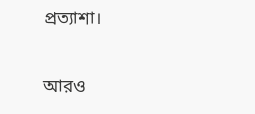প্রত্যাশা।

আরও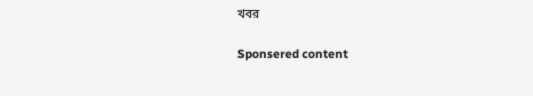খবর

Sponsered content